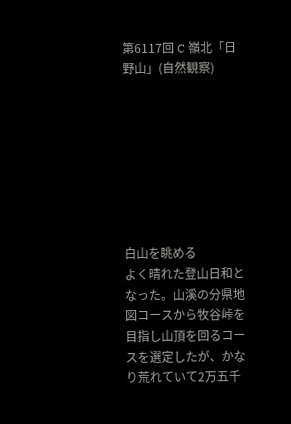第6117回 C 嶺北「日野山」(自然観察)








白山を眺める
よく晴れた登山日和となった。山溪の分県地図コースから牧谷峠を目指し山頂を回るコースを選定したが、かなり荒れていて2万五千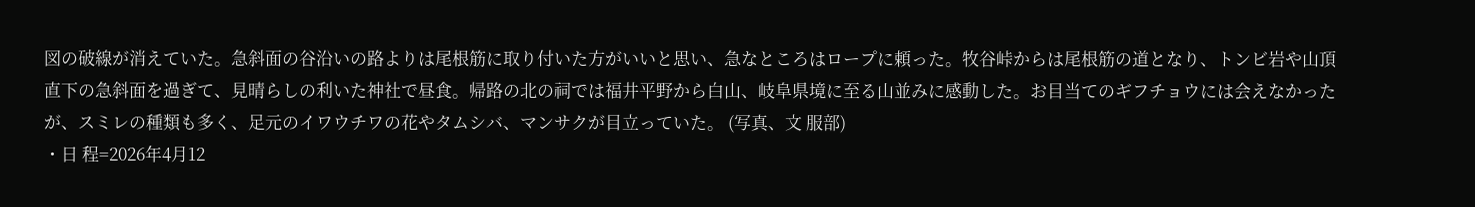図の破線が消えていた。急斜面の谷沿いの路よりは尾根筋に取り付いた方がいいと思い、急なところはロープに頼った。牧谷峠からは尾根筋の道となり、トンビ岩や山頂直下の急斜面を過ぎて、見晴らしの利いた神社で昼食。帰路の北の祠では福井平野から白山、岐阜県境に至る山並みに感動した。お目当てのギフチョウには会えなかったが、スミレの種類も多く、足元のイワウチワの花やタムシバ、マンサクが目立っていた。 (写真、文 服部)
・日 程=2026年4月12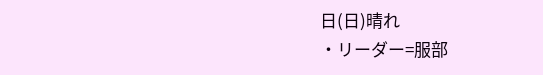日(日)晴れ
・リーダー=服部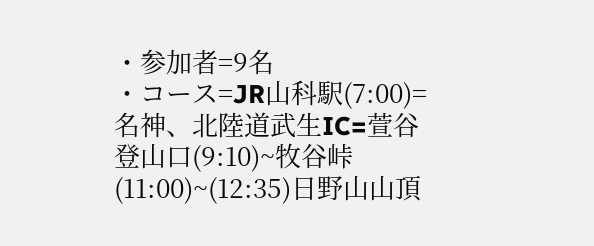・参加者=9名
・コース=JR山科駅(7:00)=名神、北陸道武生IC=萱谷登山口(9:10)~牧谷峠(11:00)~(12:35)日野山山頂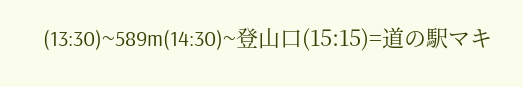(13:30)~589m(14:30)~登山口(15:15)=道の駅マキ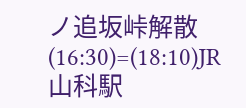ノ追坂峠解散(16:30)=(18:10)JR山科駅